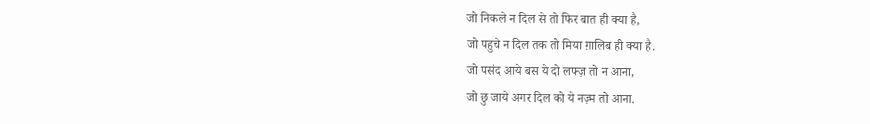जो निकले न दिल से तो फिर बात ही क्या है,
जो पहुचे न दिल तक तो मिया ग़ालिब ही क्या है.
जो पसंद आये बस ये दो लफ्ज़ तो न आना,
जो छु जाये अगर दिल को ये नज़्म तो आना.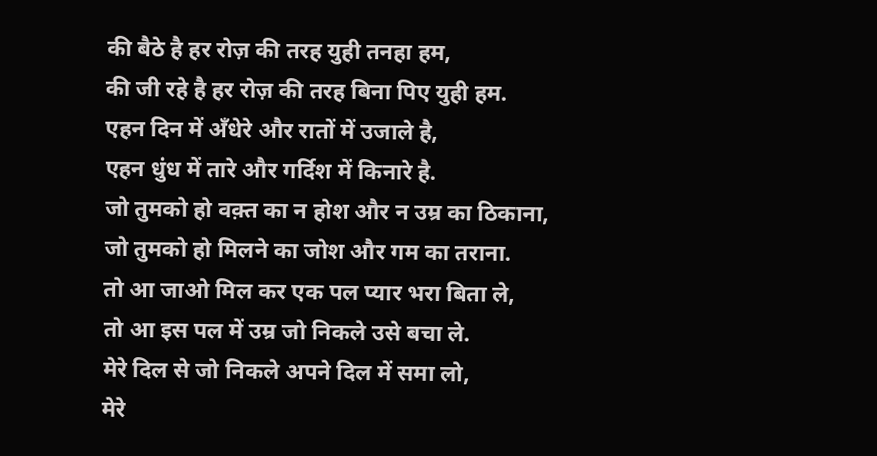की बैठे है हर रोज़ की तरह युही तनहा हम,
की जी रहे है हर रोज़ की तरह बिना पिए युही हम.
एहन दिन में अँधेरे और रातों में उजाले है,
एहन धुंध में तारे और गर्दिश में किनारे है.
जो तुमको हो वक़्त का न होश और न उम्र का ठिकाना,
जो तुमको हो मिलने का जोश और गम का तराना.
तो आ जाओ मिल कर एक पल प्यार भरा बिता ले,
तो आ इस पल में उम्र जो निकले उसे बचा ले.
मेरे दिल से जो निकले अपने दिल में समा लो,
मेरे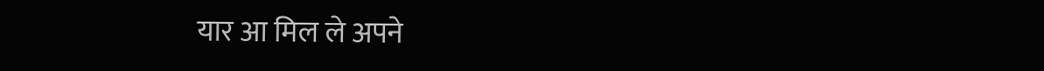यार आ मिल ले अपने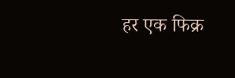हर एक फिक्र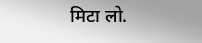मिटा लो.